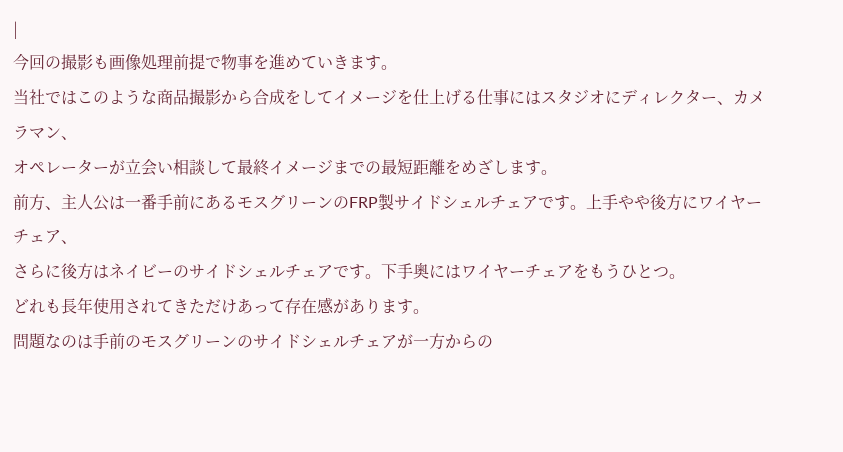|
今回の撮影も画像処理前提で物事を進めていきます。
当社ではこのような商品撮影から合成をしてイメージを仕上げる仕事にはスタジオにディレクター、カメラマン、
オペレーターが立会い相談して最終イメージまでの最短距離をめざします。
前方、主人公は一番手前にあるモスグリーンのFRP製サイドシェルチェアです。上手やや後方にワイヤーチェア、
さらに後方はネイビーのサイドシェルチェアです。下手奥にはワイヤーチェアをもうひとつ。
どれも長年使用されてきただけあって存在感があります。
問題なのは手前のモスグリーンのサイドシェルチェアが一方からの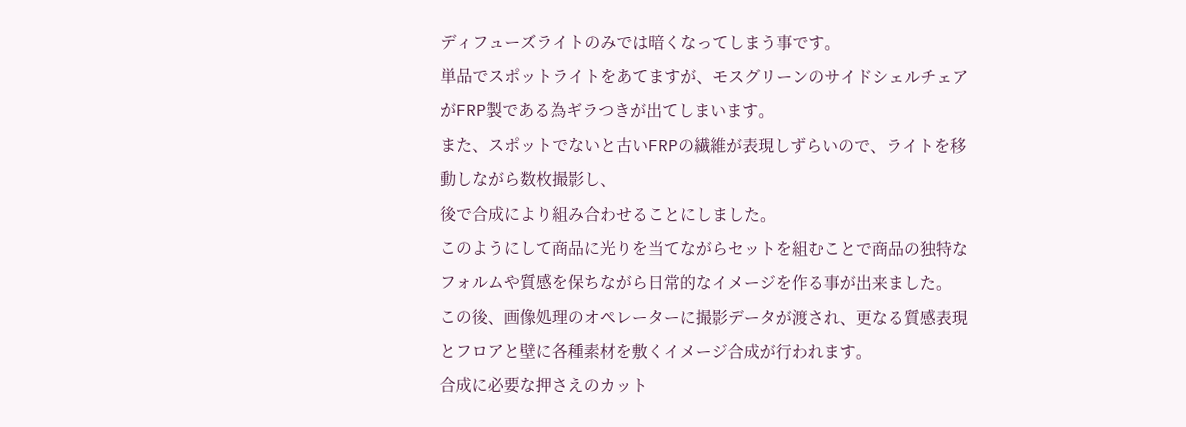ディフューズライトのみでは暗くなってしまう事です。
単品でスポットライトをあてますが、モスグリーンのサイドシェルチェアがFRP製である為ギラつきが出てしまいます。
また、スポットでないと古いFRPの繊維が表現しずらいので、ライトを移動しながら数枚撮影し、
後で合成により組み合わせることにしました。
このようにして商品に光りを当てながらセットを組むことで商品の独特なフォルムや質感を保ちながら日常的なイメージを作る事が出来ました。
この後、画像処理のオペレーターに撮影データが渡され、更なる質感表現とフロアと壁に各種素材を敷くイメージ合成が行われます。
合成に必要な押さえのカット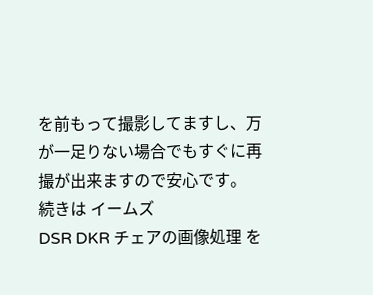を前もって撮影してますし、万が一足りない場合でもすぐに再撮が出来ますので安心です。
続きは イームズ
DSR DKR チェアの画像処理 を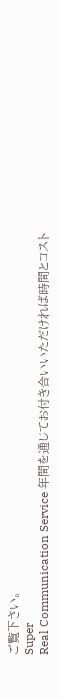ご覧下さい。
Super
Real Communication Service 年間を通じてお付き合いいただければ時間とコスト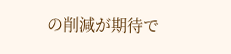の削減が期待で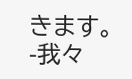きます。
-我々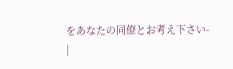をあなたの同僚とお考え下さい-
|